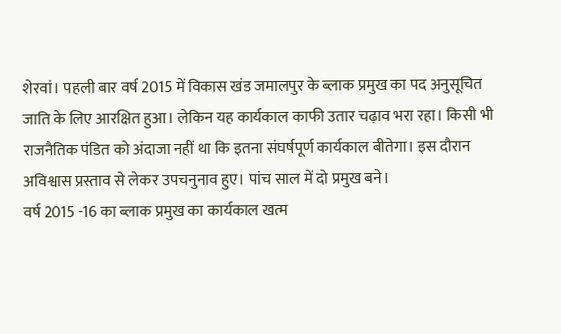शेरवां। पहली बार वर्ष 2015 में विकास खंड जमालपुर के ब्लाक प्रमुख का पद अनुसूचित जाति के लिए आरक्षित हुआ। लेकिन यह कार्यकाल काफी उतार चढ़ाव भरा रहा। किसी भी राजनैतिक पंडित को अंदाजा नहीं था कि इतना संघर्षपूर्ण कार्यकाल बीतेगा। इस दौरान अविश्वास प्रस्ताव से लेकर उपचनुनाव हुए। पांच साल में दो प्रमुख बने।
वर्ष 2015 -16 का ब्लाक प्रमुख का कार्यकाल खत्म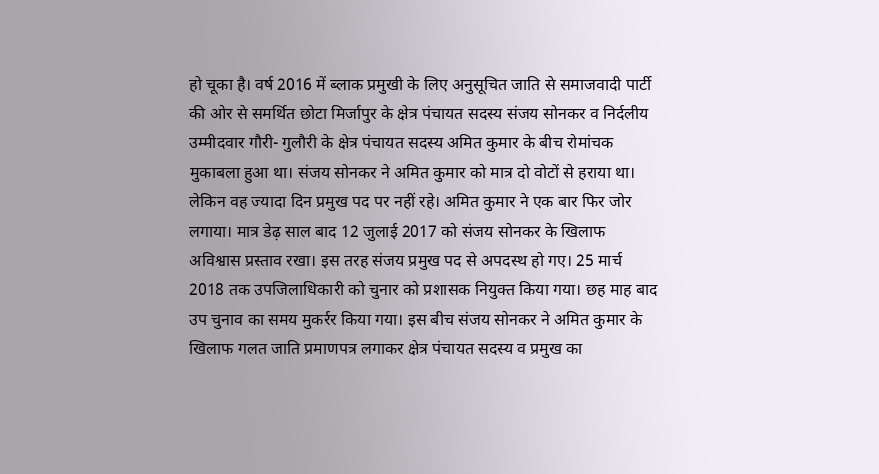हो चूका है। वर्ष 2016 में ब्लाक प्रमुखी के लिए अनुसूचित जाति से समाजवादी पार्टी की ओर से समर्थित छोटा मिर्जापुर के क्षेत्र पंचायत सदस्य संजय सोनकर व निर्दलीय उम्मीदवार गौरी- गुलौरी के क्षेत्र पंचायत सदस्य अमित कुमार के बीच रोमांचक मुकाबला हुआ था। संजय सोनकर ने अमित कुमार को मात्र दो वोटों से हराया था। लेकिन वह ज्यादा दिन प्रमुख पद पर नहीं रहे। अमित कुमार ने एक बार फिर जोर लगाया। मात्र डेढ़ साल बाद 12 जुलाई 2017 को संजय सोनकर के खिलाफ अविश्वास प्रस्ताव रखा। इस तरह संजय प्रमुख पद से अपदस्थ हो गए। 25 मार्च 2018 तक उपजिलाधिकारी को चुनार को प्रशासक नियुक्त किया गया। छह माह बाद उप चुनाव का समय मुकर्रर किया गया। इस बीच संजय सोनकर ने अमित कुमार के खिलाफ गलत जाति प्रमाणपत्र लगाकर क्षेत्र पंचायत सदस्य व प्रमुख का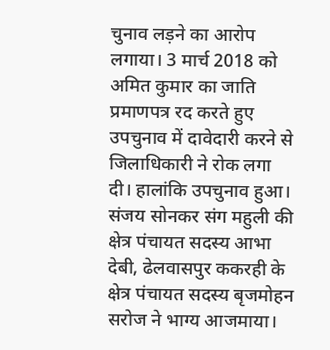चुनाव लड़ने का आरोप लगाया। 3 मार्च 2018 को अमित कुमार का जाति प्रमाणपत्र रद करते हुए उपचुनाव में दावेदारी करने से जिलाधिकारी ने रोक लगा दी। हालांकि उपचुनाव हुआ। संजय सोनकर संग महुली की क्षेत्र पंचायत सदस्य आभा देबी, ढेलवासपुर ककरही के क्षेत्र पंचायत सदस्य बृजमोहन सरोज ने भाग्य आजमाया।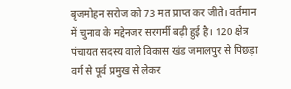बृजमोहन सरोज को 73 मत प्राप्त कर जीते। वर्तमान में चुनाव के मद्देनजर सरगर्मी बढ़ी हुई है। 120 क्षेत्र पंचायत सदस्य वाले विकास खंड जमालपुर से पिछड़ा वर्ग से पूर्व प्रमुख से लेकर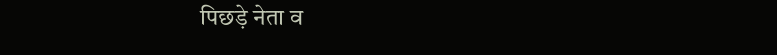पिछड़े नेता व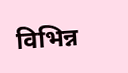विभिन्न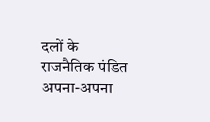दलों के राजनैतिक पंडित अपना-अपना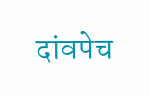दांवपेच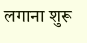लगाना शुरू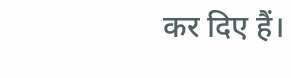कर दिए हैं।